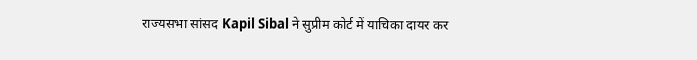राज्यसभा सांसद Kapil Sibal ने सुप्रीम कोर्ट में याचिका दायर कर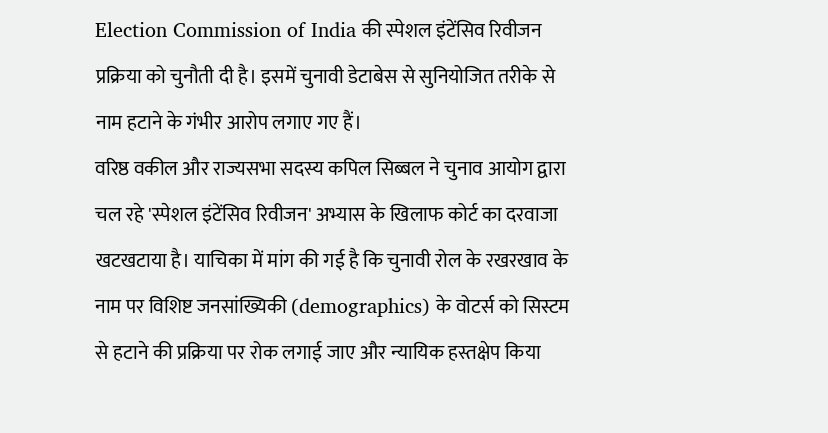Election Commission of India की स्पेशल इंटेंसिव रिवीजन प्रक्रिया को चुनौती दी है। इसमें चुनावी डेटाबेस से सुनियोजित तरीके से नाम हटाने के गंभीर आरोप लगाए गए हैं।
वरिष्ठ वकील और राज्यसभा सदस्य कपिल सिब्बल ने चुनाव आयोग द्वारा चल रहे 'स्पेशल इंटेंसिव रिवीजन' अभ्यास के खिलाफ कोर्ट का दरवाजा खटखटाया है। याचिका में मांग की गई है कि चुनावी रोल के रखरखाव के नाम पर विशिष्ट जनसांख्यिकी (demographics) के वोटर्स को सिस्टम से हटाने की प्रक्रिया पर रोक लगाई जाए और न्यायिक हस्तक्षेप किया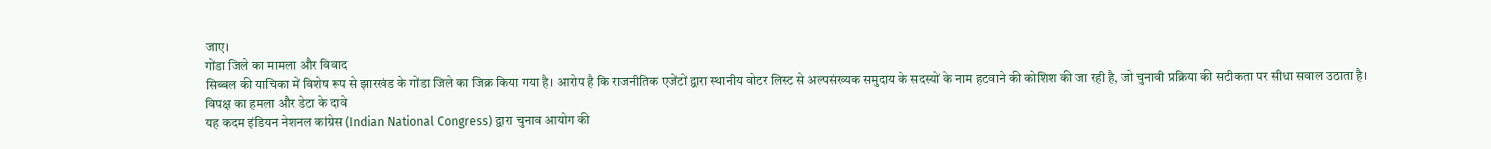जाए।
गोंडा जिले का मामला और विवाद
सिब्बल की याचिका में विशेष रूप से झारखंड के गोंडा जिले का जिक्र किया गया है। आरोप है कि राजनीतिक एजेंटों द्वारा स्थानीय वोटर लिस्ट से अल्पसंख्यक समुदाय के सदस्यों के नाम हटवाने की कोशिश की जा रही है, जो चुनावी प्रक्रिया की सटीकता पर सीधा सवाल उठाता है।
विपक्ष का हमला और डेटा के दावे
यह कदम इंडियन नेशनल कांग्रेस (Indian National Congress) द्वारा चुनाव आयोग की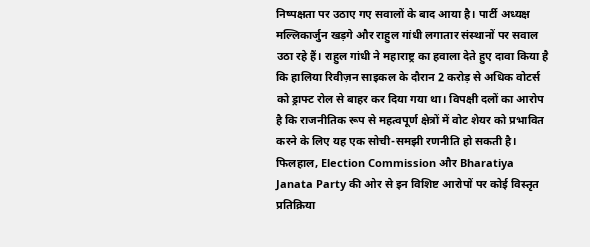निष्पक्षता पर उठाए गए सवालों के बाद आया है। पार्टी अध्यक्ष मल्लिकार्जुन खड़गे और राहुल गांधी लगातार संस्थानों पर सवाल उठा रहे हैं। राहुल गांधी ने महाराष्ट्र का हवाला देते हुए दावा किया है कि हालिया रिवीज़न साइकल के दौरान 2 करोड़ से अधिक वोटर्स को ड्राफ्ट रोल से बाहर कर दिया गया था। विपक्षी दलों का आरोप है कि राजनीतिक रूप से महत्वपूर्ण क्षेत्रों में वोट शेयर को प्रभावित करने के लिए यह एक सोची-समझी रणनीति हो सकती है।
फिलहाल, Election Commission और Bharatiya Janata Party की ओर से इन विशिष्ट आरोपों पर कोई विस्तृत प्रतिक्रिया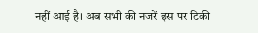नहीं आई है। अब सभी की नजरें इस पर टिकी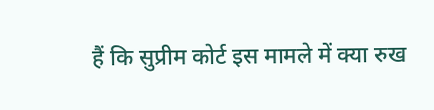हैं कि सुप्रीम कोर्ट इस मामले में क्या रुख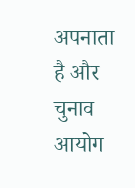अपनाता है और चुनाव आयोग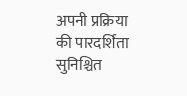अपनी प्रक्रिया की पारदर्शिता सुनिश्चित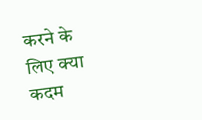करने के लिए क्या कदम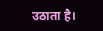उठाता है।